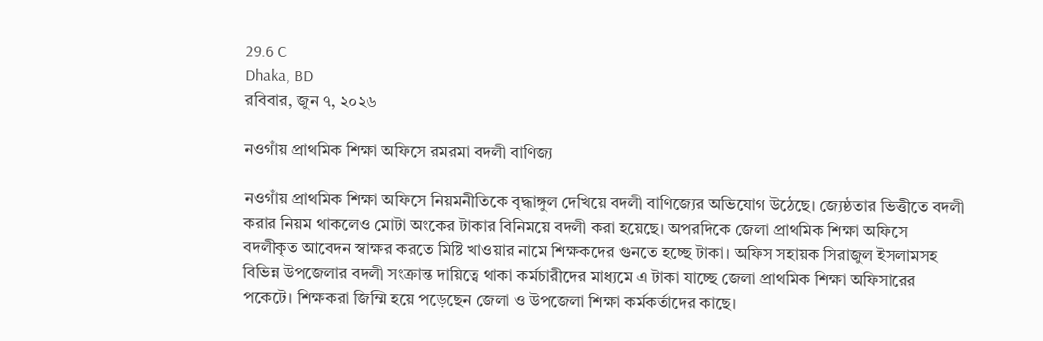29.6 C
Dhaka, BD
রবিবার, জুন ৭, ২০২৬

নওগাঁয় প্রাথমিক শিক্ষা অফিসে রমরমা বদলী বাণিজ্য

নওগাঁয় প্রাথমিক শিক্ষা অফিসে নিয়মনীতিকে বৃদ্ধাঙ্গুল দেখিয়ে বদলী বাণিজ্যের অভিযোগ উঠেছে। জ্যেষ্ঠতার ভিত্তীতে বদলী করার নিয়ম থাকলেও মোটা অংকের টাকার বিনিময়ে বদলী করা হয়েছে। অপরদিকে জেলা প্রাথমিক শিক্ষা অফিসে বদলীকৃত আবেদন স্বাক্ষর করতে মিষ্টি খাওয়ার নামে শিক্ষকদের গুনতে হচ্ছে টাকা। অফিস সহায়ক সিরাজুল ইসলামসহ বিভিন্ন উপজেলার বদলী সংক্রান্ত দায়িত্বে থাকা কর্মচারীদের মাধ্যমে এ টাকা যাচ্ছে জেলা প্রাথমিক শিক্ষা অফিসারের পকেটে। শিক্ষকরা জিম্মি হয়ে পড়েছেন জেলা ও উপজেলা শিক্ষা কর্মকর্তাদের কাছে।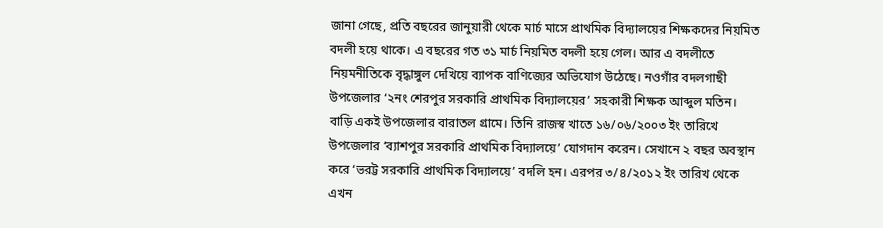জানা গেছে, প্রতি বছরের জানুয়ারী থেকে মার্চ মাসে প্রাথমিক বিদ্যালয়ের শিক্ষকদের নিয়মিত বদলী হয়ে থাকে। এ বছরের গত ৩১ মার্চ নিয়মিত বদলী হয়ে গেল। আর এ বদলীতে নিয়মনীতিকে বৃদ্ধাঙ্গুল দেখিয়ে ব্যাপক বাণিজ্যের অভিযোগ উঠেছে। নওগাঁর বদলগাছী উপজেলার ‘২নং শেরপুর সরকারি প্রাথমিক বিদ্যালয়ের’ সহকারী শিক্ষক আব্দুল মতিন। বাড়ি একই উপজেলার বারাতল গ্রামে। তিনি রাজস্ব খাতে ১৬/০৬/২০০৩ ইং তারিখে উপজেলার ‘ব্যাশপুর সরকারি প্রাথমিক বিদ্যালয়ে’ যোগদান করেন। সেখানে ২ বছর অবস্থান করে ‘ভরট্ট সরকারি প্রাথমিক বিদ্যালয়ে’ বদলি হন। এরপর ৩/৪/২০১২ ইং তারিখ থেকে এখন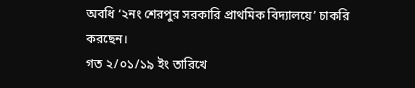অবধি ‘২নং শেরপুর সরকারি প্রাথমিক বিদ্যালয়ে’ চাকরি করছেন।
গত ২/০১/১৯ ইং তারিখে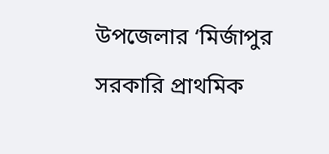উপজেলার ‘মির্জাপুর সরকারি প্রাথমিক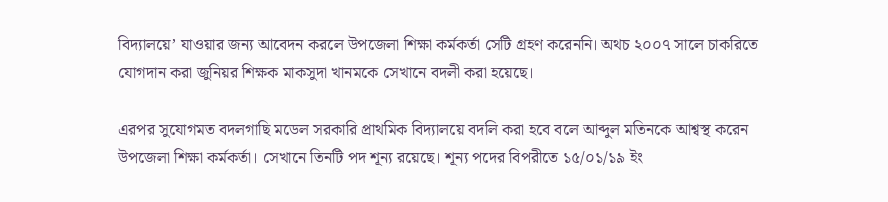বিদ্যালয়ে’ যাওয়ার জন্য আবেদন করলে উপজেলা শিক্ষা কর্মকর্তা সেটি গ্রহণ করেননি। অথচ ২০০৭ সালে চাকরিতে যোগদান করা জুনিয়র শিক্ষক মাকসুদা খানমকে সেখানে বদলী করা হয়েছে।

এরপর সুযোগমত বদলগাছি মডেল সরকারি প্রাথমিক বিদ্যালয়ে বদলি করা হবে বলে আব্দুল মতিনকে আশ্বস্থ করেন উপজেলা শিক্ষা কর্মকর্তা। সেখানে তিনটি পদ শূন্য রয়েছে। শূন্য পদের বিপরীতে ১৫/০১/১৯ ইং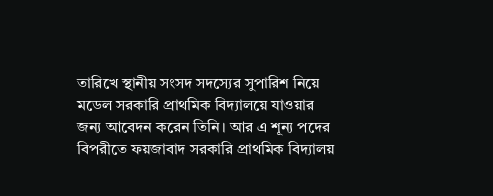তারিখে স্থানীয় সংসদ সদস্যের সুপারিশ নিয়ে মডেল সরকারি প্রাথমিক বিদ্যালয়ে যাওয়ার জন্য আবেদন করেন তিনি। আর এ শূন্য পদের বিপরীতে ফয়জাবাদ সরকারি প্রাথমিক বিদ্যালয়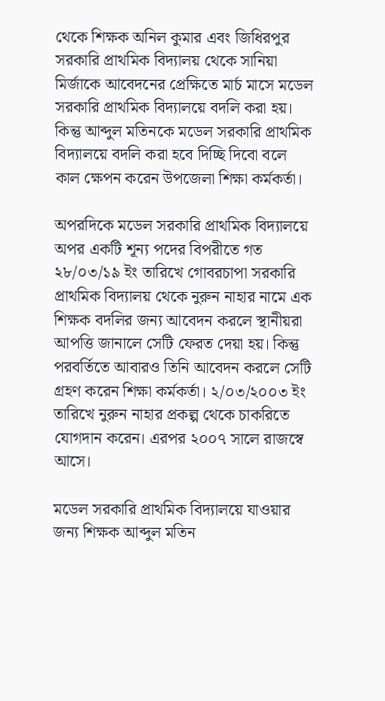থেকে শিক্ষক অনিল কুমার এবং জিধিরপুর সরকারি প্রাথমিক বিদ্যালয় থেকে সানিয়া মির্জাকে আবেদনের প্রেক্ষিতে মার্চ মাসে মডেল সরকারি প্রাথমিক বিদ্যালয়ে বদলি করা হয়। কিন্তু আব্দুল মতিনকে মডেল সরকারি প্রাথমিক বিদ্যালয়ে বদলি করা হবে দিচ্ছি দিবো বলে কাল ক্ষেপন করেন উপজেলা শিক্ষা কর্মকর্তা।

অপরদিকে মডেল সরকারি প্রাথমিক বিদ্যালয়ে অপর একটি শূন্য পদের বিপরীতে গত ২৮/০৩/১৯ ইং তারিখে গোবরচাপা সরকারি প্রাথমিক বিদ্যালয় থেকে নুরুন নাহার নামে এক শিক্ষক বদলির জন্য আবেদন করলে স্থানীয়রা আপত্তি জানালে সেটি ফেরত দেয়া হয়। কিন্তু পরবর্তিতে আবারও তিনি আবেদন করলে সেটি গ্রহণ করেন শিক্ষা কর্মকর্তা। ২/০৩/২০০৩ ইং তারিখে নুরুন নাহার প্রকল্প থেকে চাকরিতে যোগদান করেন। এরপর ২০০৭ সালে রাজস্বে আসে।

মডেল সরকারি প্রাথমিক বিদ্যালয়ে যাওয়ার জন্য শিক্ষক আব্দুল মতিন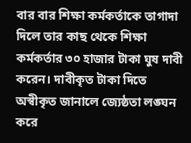বার বার শিক্ষা কর্মকর্তাকে তাগাদা দিলে তার কাছ থেকে শিক্ষা কর্মকর্তার ৩০ হাজার টাকা ঘুষ দাবী করেন। দাবীকৃত টাকা দিতে অস্বীকৃত জানালে জ্যেষ্ঠতা লঙ্ঘন করে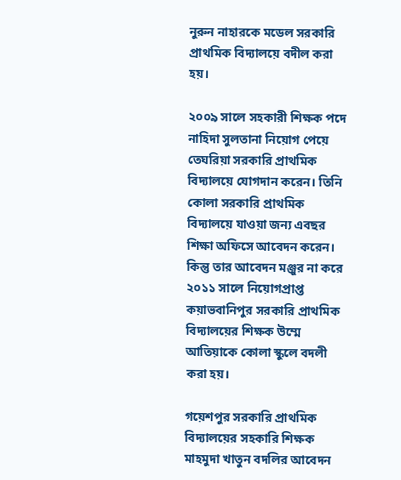নুরুন নাহারকে মডেল সরকারি প্রাথমিক বিদ্যালয়ে বদীল করা হয়।

২০০৯ সালে সহকারী শিক্ষক পদে নাহিদা সুলতানা নিয়োগ পেয়ে তেঘরিয়া সরকারি প্রাথমিক বিদ্যালয়ে যোগদান করেন। তিনি কোলা সরকারি প্রাথমিক বিদ্যালয়ে যাওয়া জন্য এবছর শিক্ষা অফিসে আবেদন করেন। কিন্তু তার আবেদন মঞ্জুর না করে ২০১১ সালে নিয়োগপ্রাপ্ত কয়াভবানিপুর সরকারি প্রাথমিক বিদ্যালয়ের শিক্ষক উম্মে আতিয়াকে কোলা স্কুলে বদলী করা হয়।

গয়েশপুর সরকারি প্রাথমিক বিদ্যালয়ের সহকারি শিক্ষক মাহমুদা খাতুন বদলির আবেদন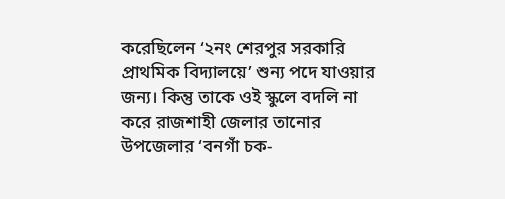করেছিলেন ‘২নং শেরপুর সরকারি প্রাথমিক বিদ্যালয়ে’ শুন্য পদে যাওয়ার জন্য। কিন্তু তাকে ওই স্কুলে বদলি না করে রাজশাহী জেলার তানোর উপজেলার ‘বনগাঁ চক-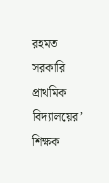রহমত সরকারি প্রাথমিক বিদ্যালয়ের’ শিক্ষক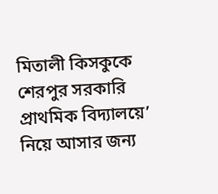মিতালী কিসকুকে শেরপুর সরকারি প্রাথমিক বিদ্যালয়ে’ নিয়ে আসার জন্য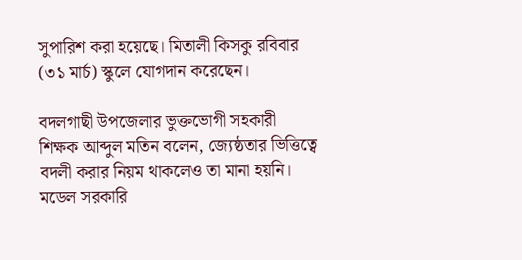সুপারিশ করা হয়েছে। মিতালী কিসকু রবিবার (৩১ মার্চ) স্কুলে যোগদান করেছেন।

বদলগাছী উপজেলার ভুক্তভোগী সহকারী শিক্ষক আব্দুল মতিন বলেন, জ্যেষ্ঠতার ভিত্তিত্বে বদলী করার নিয়ম থাকলেও তা মানা হয়নি। মডেল সরকারি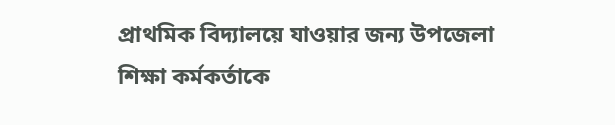প্রাথমিক বিদ্যালয়ে যাওয়ার জন্য উপজেলা শিক্ষা কর্মকর্তাকে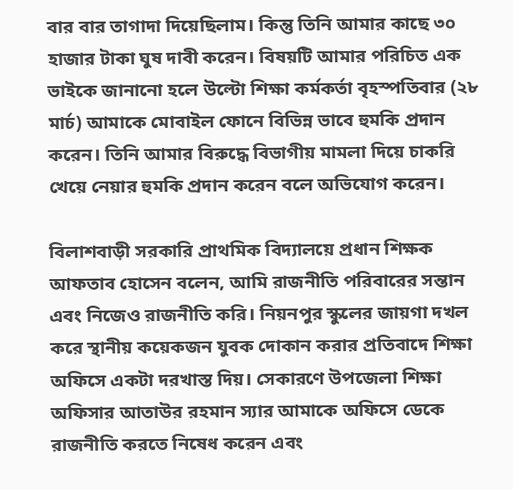বার বার তাগাদা দিয়েছিলাম। কিন্তু তিনি আমার কাছে ৩০ হাজার টাকা ঘুষ দাবী করেন। বিষয়টি আমার পরিচিত এক ভাইকে জানানো হলে উল্টো শিক্ষা কর্মকর্তা বৃহস্পতিবার (২৮ মার্চ) আমাকে মোবাইল ফোনে বিভিন্ন ভাবে হুমকি প্রদান করেন। তিনি আমার বিরুদ্ধে বিভাগীয় মামলা দিয়ে চাকরি খেয়ে নেয়ার হুমকি প্রদান করেন বলে অভিযোগ করেন।

বিলাশবাড়ী সরকারি প্রাথমিক বিদ্যালয়ে প্রধান শিক্ষক আফতাব হোসেন বলেন, আমি রাজনীতি পরিবারের সন্তান এবং নিজেও রাজনীতি করি। নিয়নপুর স্কুলের জায়গা দখল করে স্থানীয় কয়েকজন যুবক দোকান করার প্রতিবাদে শিক্ষা অফিসে একটা দরখাস্ত দিয়। সেকারণে উপজেলা শিক্ষা অফিসার আতাউর রহমান স্যার আমাকে অফিসে ডেকে রাজনীতি করতে নিষেধ করেন এবং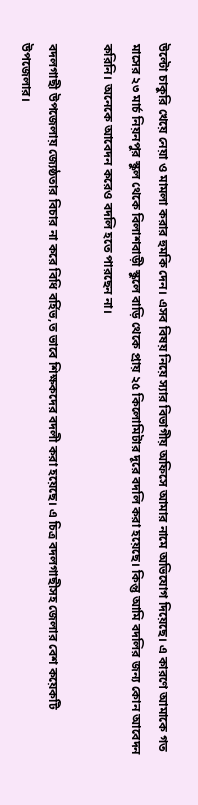উল্টো চাকুরি খেয়ে নেয়া ও মামলা করার হুমকি দেন। এসব বিষয় নিয়ে স্যার বিভাগীয় অফিসে আমার নামে অভিযোগ দিয়েছে। এ কারণে আমাকে গত মাসের ২৩ মার্চ নিয়নপুর স্কুল থেকে বিলাশবাড়ী স্কুলে বাড়ি থেকে প্রায় ২৫ কিলোমিটার দূরে বদলি করা হয়েছে। কিন্তু আমি বদলির জন্য কোন আবেদন করিনি। অনেকে আবেদন করেও বদলি হতে পারছেন না।

বদলগাছী উপজেলায় জ্যেষ্ঠতার বিচার না করে বিধি বর্হিভ‚ত ভাবে শিক্ষকদের বদলী করা হয়েছে। এ চিত্র বদলগাছীসহ জেলার বেশ কয়েকটি উপজেলার।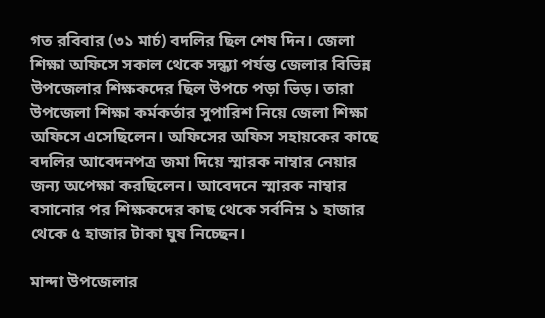গত রবিবার (৩১ মার্চ) বদলির ছিল শেষ দিন। জেলা শিক্ষা অফিসে সকাল থেকে সন্ধ্যা পর্যন্ত জেলার বিভিন্ন উপজেলার শিক্ষকদের ছিল উপচে পড়া ভিড়। তারা উপজেলা শিক্ষা কর্মকর্তার সুপারিশ নিয়ে জেলা শিক্ষা অফিসে এসেছিলেন। অফিসের অফিস সহায়কের কাছে বদলির আবেদনপত্র জমা দিয়ে স্মারক নাম্বার নেয়ার জন্য অপেক্ষা করছিলেন। আবেদনে স্মারক নাম্বার বসানোর পর শিক্ষকদের কাছ থেকে সর্বনিম্ন ১ হাজার থেকে ৫ হাজার টাকা ঘুষ নিচ্ছেন।

মান্দা উপজেলার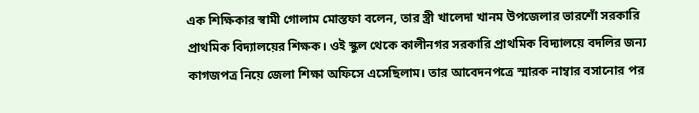এক শিক্ষিকার স্বামী গোলাম মোস্তফা বলেন, তার স্ত্রী খালেদা খানম উপজেলার ভারশোঁ সরকারি প্রাথমিক বিদ্যালয়ের শিক্ষক। ওই স্কুল থেকে কালীনগর সরকারি প্রাথমিক বিদ্যালয়ে বদলির জন্য কাগজপত্র নিয়ে জেলা শিক্ষা অফিসে এসেছিলাম। তার আবেদনপত্রে স্মারক নাম্বার বসানোর পর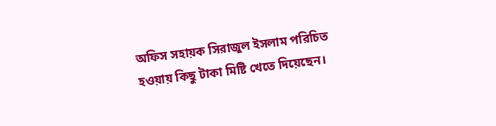অফিস সহায়ক সিরাজুল ইসলাম পরিচিত হওয়ায় কিছু টাকা মিষ্টি খেতে দিয়েছেন।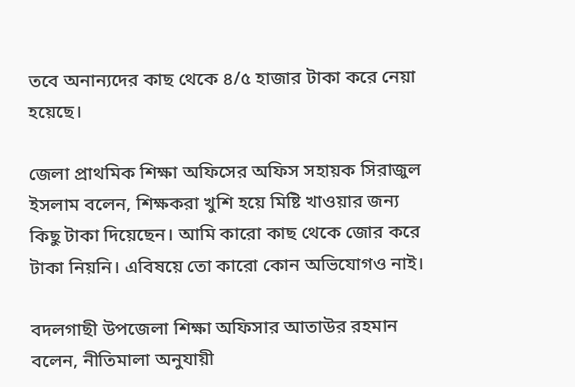তবে অনান্যদের কাছ থেকে ৪/৫ হাজার টাকা করে নেয়া হয়েছে।

জেলা প্রাথমিক শিক্ষা অফিসের অফিস সহায়ক সিরাজুল ইসলাম বলেন, শিক্ষকরা খুশি হয়ে মিষ্টি খাওয়ার জন্য কিছু টাকা দিয়েছেন। আমি কারো কাছ থেকে জোর করে টাকা নিয়নি। এবিষয়ে তো কারো কোন অভিযোগও নাই।

বদলগাছী উপজেলা শিক্ষা অফিসার আতাউর রহমান বলেন, নীতিমালা অনুযায়ী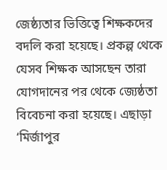জেষ্ঠ্যতার ভিত্তিত্বে শিক্ষকদের বদলি করা হয়েছে। প্রকল্প থেকে যেসব শিক্ষক আসছেন তারা যোগদানের পর থেকে জ্যেষ্ঠতা বিবেচনা করা হয়েছে। এছাড়া ‘মির্জাপুর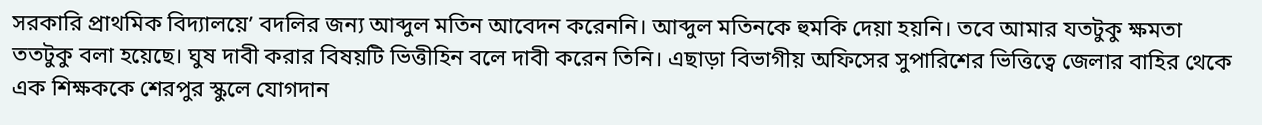সরকারি প্রাথমিক বিদ্যালয়ে’ বদলির জন্য আব্দুল মতিন আবেদন করেননি। আব্দুল মতিনকে হুমকি দেয়া হয়নি। তবে আমার যতটুকু ক্ষমতা ততটুকু বলা হয়েছে। ঘুষ দাবী করার বিষয়টি ভিত্তীহিন বলে দাবী করেন তিনি। এছাড়া বিভাগীয় অফিসের সুপারিশের ভিত্তিত্বে জেলার বাহির থেকে এক শিক্ষককে শেরপুর স্কুলে যোগদান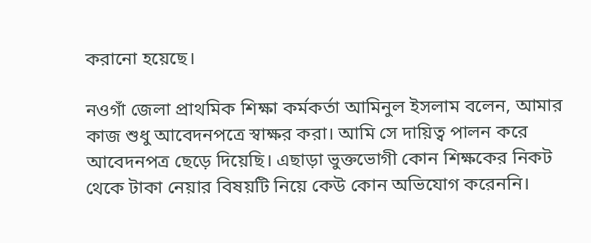করানো হয়েছে।

নওগাঁ জেলা প্রাথমিক শিক্ষা কর্মকর্তা আমিনুল ইসলাম বলেন, আমার কাজ শুধু আবেদনপত্রে স্বাক্ষর করা। আমি সে দায়িত্ব পালন করে আবেদনপত্র ছেড়ে দিয়েছি। এছাড়া ভুক্তভোগী কোন শিক্ষকের নিকট থেকে টাকা নেয়ার বিষয়টি নিয়ে কেউ কোন অভিযোগ করেননি।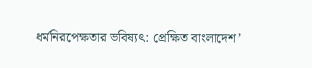ধর্মনিরপেক্ষতার ভবিষ্যৎ: প্রেক্ষিত বাংলাদেশ’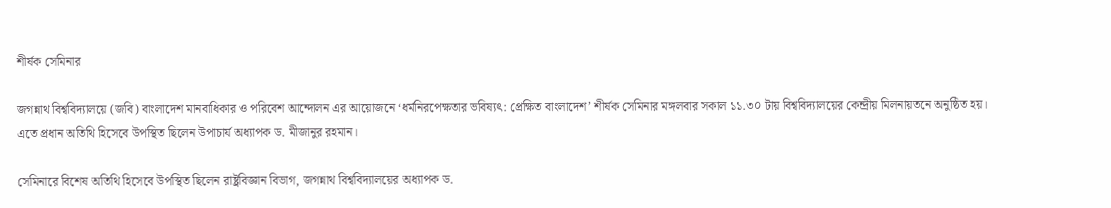শীর্ষক সেমিনার

জগন্নাথ বিশ্ববিদ্যালয়ে (জবি) বাংলাদেশ মানবাধিকার ও পরিবেশ আন্দোলন এর আয়োজনে ‘ধর্মনিরপেক্ষতার ভবিষ্যৎ: প্রেক্ষিত বাংলাদেশ’ শীর্ষক সেমিনার মঙ্গলবার সকাল ১১.৩০ টায় বিশ্ববিদ্যালয়ের কেন্দ্রীয় মিলনায়তনে অনুষ্ঠিত হয়। এতে প্রধান অতিথি হিসেবে উপস্থিত ছিলেন উপাচার্য অধ্যাপক ড. মীজানুর রহমান।

সেমিনারে বিশেষ অতিথি হিসেবে উপস্থিত ছিলেন রাষ্ট্রবিজ্ঞান বিভাগ, জগন্নাথ বিশ্ববিদ্যালয়ের অধ্যাপক ড.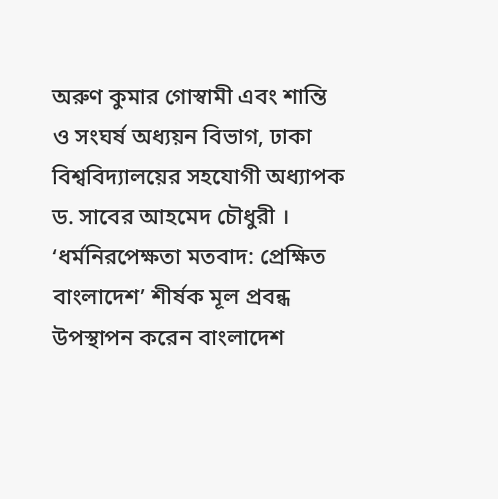অরুণ কুমার গোস্বামী এবং শান্তি ও সংঘর্ষ অধ্যয়ন বিভাগ, ঢাকা বিশ্ববিদ্যালয়ের সহযোগী অধ্যাপক ড. সাবের আহমেদ চৌধুরী । ‘ধর্মনিরপেক্ষতা মতবাদ: প্রেক্ষিত বাংলাদেশ’ শীর্ষক মূল প্রবন্ধ উপস্থাপন করেন বাংলাদেশ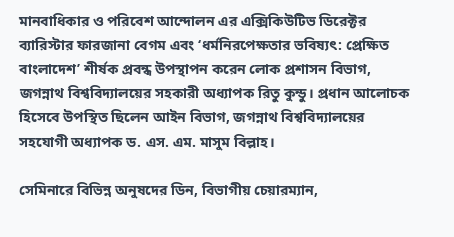মানবাধিকার ও পরিবেশ আন্দোলন এর এক্সিকিউটিভ ডিরেক্টর ব্যারিস্টার ফারজানা বেগম এবং ‘ধর্মনিরপেক্ষতার ভবিষ্যৎ: প্রেক্ষিত বাংলাদেশ’ শীর্ষক প্রবন্ধ উপস্থাপন করেন লোক প্রশাসন বিভাগ, জগন্নাথ বিশ্ববিদ্যালয়ের সহকারী অধ্যাপক রিতু কুন্ডু। প্রধান আলোচক হিসেবে উপস্থিত ছিলেন আইন বিভাগ, জগন্নাথ বিশ্ববিদ্যালয়ের সহযোগী অধ্যাপক ড. এস. এম. মাসুম বিল্লাহ।

সেমিনারে বিভিন্ন অনুষদের ডিন, বিভাগীয় চেয়ারম্যান,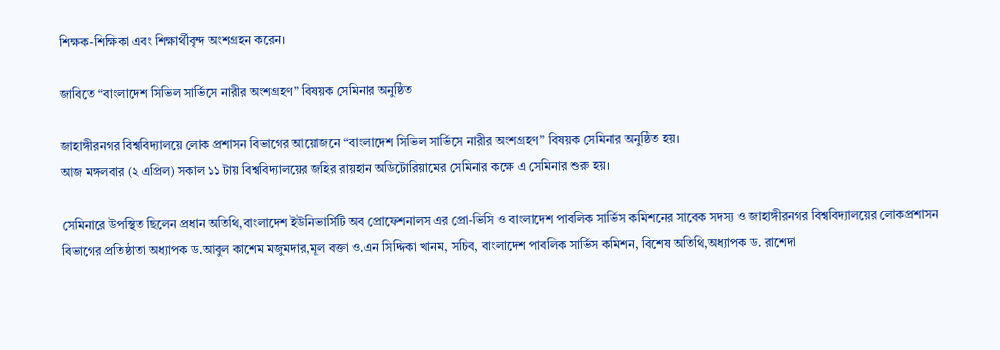শিক্ষক-শিক্ষিকা এবং শিক্ষার্থীবৃন্দ অংশগ্রহন করেন।

জাবিতে “বাংলাদেশ সিভিল সার্ভিসে নারীর অংশগ্রহণ” বিষয়ক সেমিনার অনুষ্ঠিত

জাহাঙ্গীরনগর বিশ্ববিদ্যালয়ে লোক প্রশাসন বিভাগের আয়োজনে “বাংলাদেশ সিভিল সার্ভিসে নারীর অংশগ্রহণ” বিষয়ক সেমিনার অনুষ্ঠিত হয়।
আজ মঙ্গলবার (২ এপ্রিল) সকাল ১১ টায় বিশ্ববিদ্যালয়ের জহির রায়হান অডিটোরিয়ামের সেমিনার কক্ষে এ সেমিনার শুরু হয়।

সেমিনারে উপস্থিত ছিলেন প্রধান অতিথি,বাংলাদেশ ইউনিভার্সিটি অব প্রোফেশনালস এর প্রো-ভিসি ও বাংলাদেশ পাবলিক সার্ভিস কমিশনের সাবেক সদস্য ও জাহাঙ্গীরনগর বিশ্ববিদ্যালয়ের লোকপ্রশাসন বিভাগের প্রতিষ্ঠাতা অধ্যাপক ড.আবুল কাশেম মজুমদার,মূল বক্তা ও.এন সিদ্দিকা খানম, সচিব, বাংলাদেশ পাবলিক সার্ভিস কমিশন, বিশেষ অতিথি,অধ্যাপক ড. রাশেদা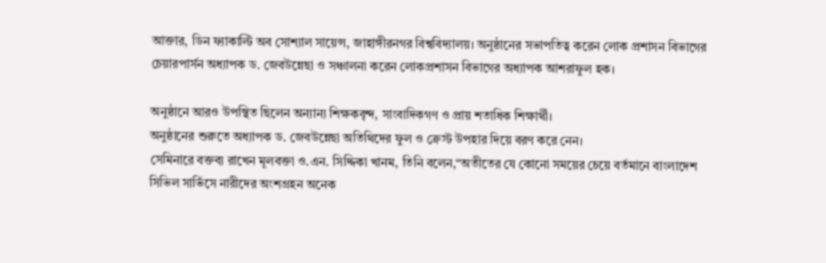আক্তার, ডিন ফ্যাকাল্টি অব সোশ্যাল সায়েন্স, জাহাঙ্গীরনগর বিশ্ববিদ্যালয়। অনুষ্ঠানের সভাপতিত্ব করেন লোক প্রশাসন বিভাগের চেয়ারপার্সন অধ্যাপক ড. জেবউন্নেছা ও সঞ্চালনা করেন লোকপ্রশাসন বিভাগের অধ্যাপক আশরাফুল হক।

অনুষ্ঠানে আরও উপস্থিত ছিলেন অন্যান্য শিক্ষকবৃন্দ, সাংবাদিকগণ ও প্রায় শতাধিক শিক্ষার্থী।
অনুষ্ঠানের শুরুতে অধ্যাপক ড. জেবউন্নেছা অতিথিদের ফুল ও ক্রেস্ট উপহার দিয়ে বরণ করে নেন।
সেমিনারে বক্তব্য রাখেন মূলবক্তা ও.এন. সিদ্দিকা খানম, তিনি বলেন,“অতীতের যে কোনো সময়ের চেয়ে বর্তমানে বাংলাদেশ সিভিল সার্ভিসে নারীদের অংশগ্রহন অনেক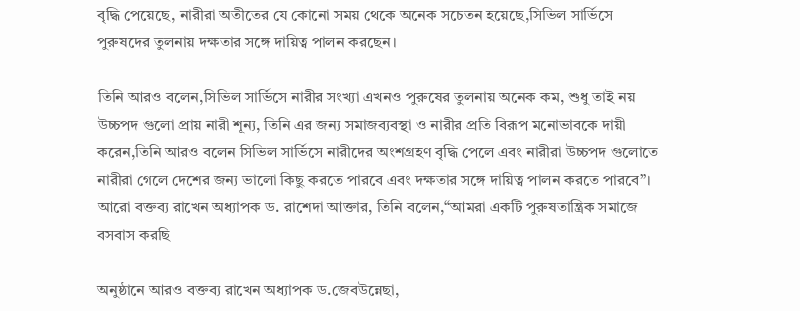বৃদ্ধি পেয়েছে, নারীরা অতীতের যে কোনো সময় থেকে অনেক সচেতন হয়েছে,সিভিল সার্ভিসে পুরুষদের তুলনায় দক্ষতার সঙ্গে দায়িত্ব পালন করছেন।

তিনি আরও বলেন,সিভিল সার্ভিসে নারীর সংখ্যা এখনও পুরুষের তুলনায় অনেক কম, শুধু তাই নয় উচ্চপদ গুলো প্রায় নারী শূন্য, তিনি এর জন্য সমাজব্যবস্থা ও নারীর প্রতি বিরূপ মনোভাবকে দায়ী করেন,তিনি আরও বলেন সিভিল সার্ভিসে নারীদের অংশগ্রহণ বৃদ্ধি পেলে এবং নারীরা উচ্চপদ গুলোতে নারীরা গেলে দেশের জন্য ভালো কিছু করতে পারবে এবং দক্ষতার সঙ্গে দায়িত্ব পালন করতে পারবে”।
আরো বক্তব্য রাখেন অধ্যাপক ড. রাশেদা আক্তার, তিনি বলেন,“আমরা একটি পুরুষতান্ত্রিক সমাজে বসবাস করছি

অনুষ্ঠানে আরও বক্তব্য রাখেন অধ্যাপক ড.জেবউন্নেছা,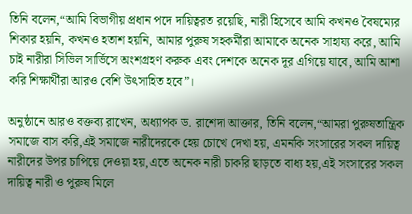তিনি বলেন,“আমি বিভাগীয় প্রধান পদে দায়িত্বরত রয়েছি, নারী হিসেবে আমি কখনও বৈষম্যের শিকার হয়নি, কখনও হতাশ হয়নি, আমার পুরুষ সহকর্মীরা আমাকে অনেক সাহায্য করে, আমি চাই নারীরা সিভিল সার্ভিসে অংশগ্রহণ করুক এবং দেশকে অনেক দূর এগিয়ে যাবে, আমি আশা করি শিক্ষার্থীরা আরও বেশি উৎসাহিত হবে”।

অনুষ্ঠানে আরও বক্তব্য রাখেন, অধ্যাপক ড. রাশেদা আক্তার, তিনি বলেন,“আমরা পুরুষতান্ত্রিক সমাজে বাস করি,এই সমাজে নারীদেরকে হেয় চোখে দেখা হয়, এমনকি সংসারের সকল দায়িত্ব নারীদের উপর চাপিয়ে দেওয়া হয়,এতে অনেক নারী চাকরি ছাড়তে বাধ্য হয়,এই সংসারের সকল দায়িত্ব নারী ও পুরুষ মিলে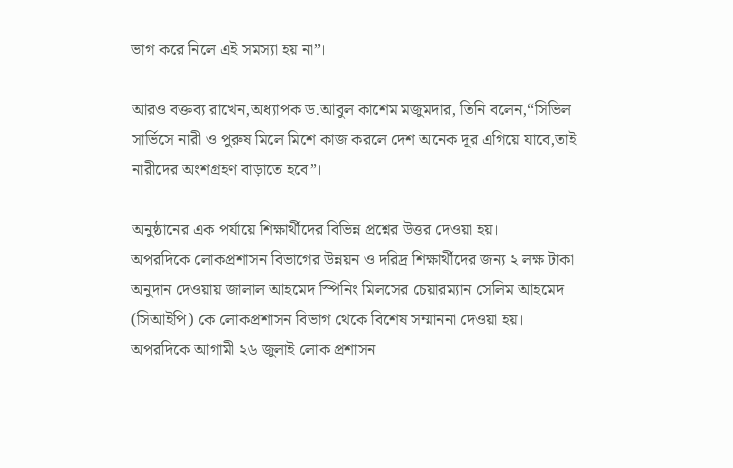ভাগ করে নিলে এই সমস্যা হয় না”।

আরও বক্তব্য রাখেন,অধ্যাপক ড.আবুল কাশেম মজুমদার, তিনি বলেন,“সিভিল সার্ভিসে নারী ও পুরুষ মিলে মিশে কাজ করলে দেশ অনেক দূর এগিয়ে যাবে,তাই নারীদের অংশগ্রহণ বাড়াতে হবে”।

অনুষ্ঠানের এক পর্যায়ে শিক্ষার্থীদের বিভিন্ন প্রশ্নের উত্তর দেওয়া হয়।
অপরদিকে লোকপ্রশাসন বিভাগের উন্নয়ন ও দরিদ্র শিক্ষার্থীদের জন্য ২ লক্ষ টাকা অনুদান দেওয়ায় জালাল আহমেদ স্পিনিং মিলসের চেয়ারম্যান সেলিম আহমেদ (সিআইপি) কে লোকপ্রশাসন বিভাগ থেকে বিশেষ সম্মাননা দেওয়া হয়।
অপরদিকে আগামী ২৬ জুলাই লোক প্রশাসন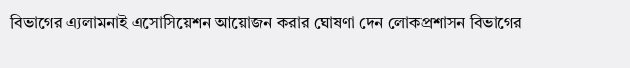বিভাগের এ্যলামনাই এসোসিয়েশন আয়োজন করার ঘোষণা দেন লোকপ্রশাসন বিভাগের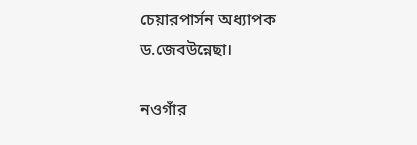চেয়ারপার্সন অধ্যাপক ড.জেবউন্নেছা।

নওগাঁর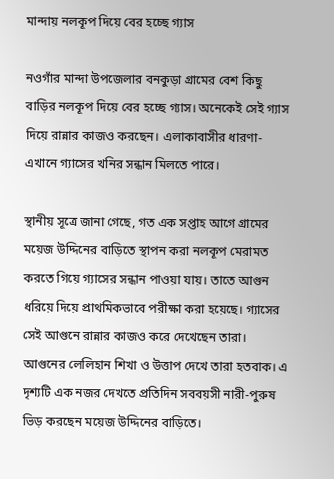মান্দায় নলকূপ দিয়ে বের হচ্ছে গ্যাস

নওগাঁর মান্দা উপজেলার বনকুড়া গ্রামের বেশ কিছু বাড়ির নলকূপ দিয়ে বের হচ্ছে গ্যাস। অনেকেই সেই গ্যাস দিয়ে রান্নার কাজও করছেন। এলাকাবাসীর ধারণা- এখানে গ্যাসের খনির সন্ধান মিলতে পারে।

স্থানীয় সূত্রে জানা গেছে, গত এক সপ্তাহ আগে গ্রামের ময়েজ উদ্দিনের বাড়িতে স্থাপন করা নলকূপ মেরামত করতে গিয়ে গ্যাসের সন্ধান পাওয়া যায়। তাতে আগুন ধরিয়ে দিয়ে প্রাথমিকভাবে পরীক্ষা করা হয়েছে। গ্যাসের সেই আগুনে রান্নার কাজও করে দেখেছেন তারা। আগুনের লেলিহান শিখা ও উত্তাপ দেখে তারা হতবাক। এ দৃশ্যটি এক নজর দেখতে প্রতিদিন সববয়সী নারী-পুরুষ ভিড় করছেন ময়েজ উদ্দিনের বাড়িতে।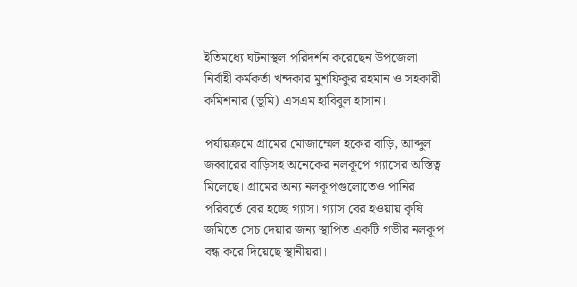ইতিমধ্যে ঘটনাস্থল পরিদর্শন করেছেন উপজেলা নির্বাহী কর্মকর্তা খন্দকার মুশফিকুর রহমান ও সহকারী কমিশনার (ভূমি) এসএম হাবিবুল হাসান।

পর্যায়ক্রমে গ্রামের মোজাম্মেল হকের বাড়ি, আব্দুল জব্বারের বাড়িসহ অনেকের নলকূপে গ্যাসের অস্তিত্ব মিলেছে। গ্রামের অন্য নলকূপগুলোতেও পানির পরিবর্তে বের হচ্ছে গ্যাস। গ্যাস বের হওয়ায় কৃষি জমিতে সেচ দেয়ার জন্য স্থাপিত একটি গভীর নলকূপ বন্ধ করে দিয়েছে স্থানীয়রা।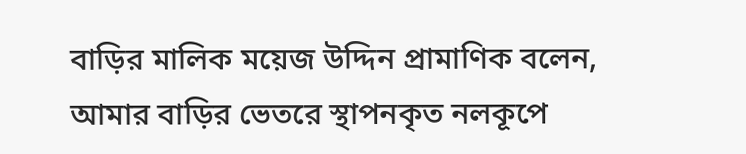বাড়ির মালিক ময়েজ উদ্দিন প্রামাণিক বলেন, আমার বাড়ির ভেতরে স্থাপনকৃত নলকূপে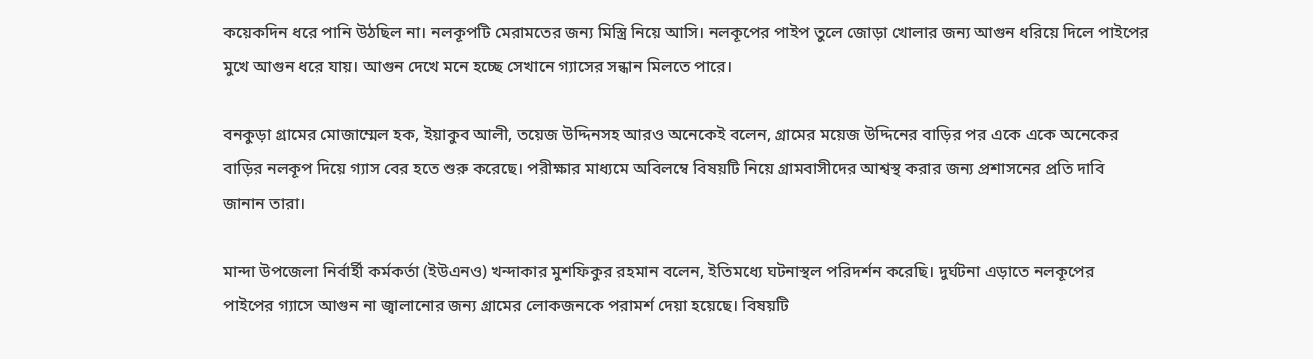কয়েকদিন ধরে পানি উঠছিল না। নলকূপটি মেরামতের জন্য মিস্ত্রি নিয়ে আসি। নলকূপের পাইপ তুলে জোড়া খোলার জন্য আগুন ধরিয়ে দিলে পাইপের মুখে আগুন ধরে যায়। আগুন দেখে মনে হচ্ছে সেখানে গ্যাসের সন্ধান মিলতে পারে।

বনকুড়া গ্রামের মোজাম্মেল হক, ইয়াকুব আলী, তয়েজ উদ্দিনসহ আরও অনেকেই বলেন, গ্রামের ময়েজ উদ্দিনের বাড়ির পর একে একে অনেকের বাড়ির নলকূপ দিয়ে গ্যাস বের হতে শুরু করেছে। পরীক্ষার মাধ্যমে অবিলম্বে বিষয়টি নিয়ে গ্রামবাসীদের আশ্বস্থ করার জন্য প্রশাসনের প্রতি দাবি জানান তারা।

মান্দা উপজেলা নির্বার্হী কর্মকর্তা (ইউএনও) খন্দাকার মুশফিকুর রহমান বলেন, ইতিমধ্যে ঘটনাস্থল পরিদর্শন করেছি। দুর্ঘটনা এড়াতে নলকূপের পাইপের গ্যাসে আগুন না জ্বালানোর জন্য গ্রামের লোকজনকে পরামর্শ দেয়া হয়েছে। বিষয়টি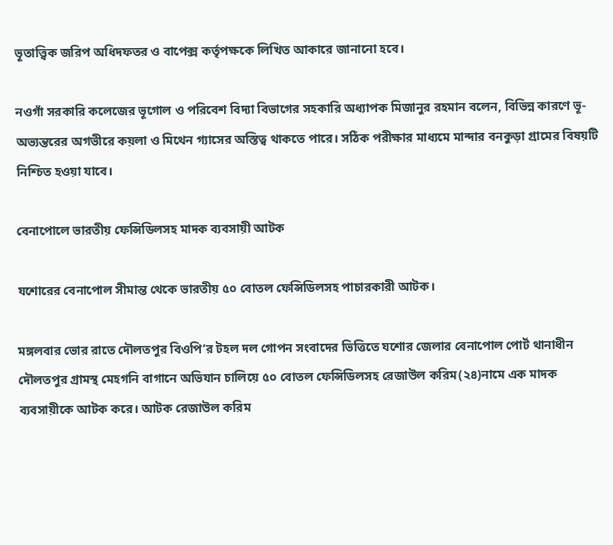ভূতাত্ত্বিক জরিপ অধিদফতর ও বাপেক্স কর্তৃপক্ষকে লিখিত আকারে জানানো হবে।

নওগাঁ সরকারি কলেজের ভূগোল ও পরিবেশ বিদ্যা বিভাগের সহকারি অধ্যাপক মিজানুর রহমান বলেন, বিভিন্ন কারণে ভূ-অভ্যন্তরের অগভীরে কয়লা ও মিথেন গ্যাসের অস্তিত্ব থাকতে পারে। সঠিক পরীক্ষার মাধ্যমে মান্দার বনকুড়া গ্রামের বিষয়টি নিশ্চিত হওয়া যাবে।

বেনাপোলে ভারতীয় ফেন্সিডিলসহ মাদক ব্যবসায়ী আটক

যশোরের বেনাপোল সীমান্ত থেকে ভারতীয় ৫০ বোতল ফেন্সিডিলসহ পাচারকারী আটক।

মঙ্গলবার ভোর রাতে দৌলতপুর বিওপি’র টহল দল গোপন সংবাদের ভিত্তিতে যশোর জেলার বেনাপোল পোর্ট থানাধীন দৌলতপুর গ্রামস্থ মেহগনি বাগানে অভিযান চালিয়ে ৫০ বোতল ফেন্সিডিলসহ রেজাউল করিম(২৪)নামে এক মাদক ব্যবসায়ীকে আটক করে। আটক রেজাউল করিম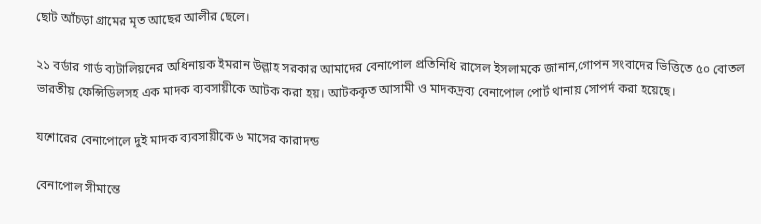ছোট আঁচড়া গ্রামের মৃত আছের আলীর ছেলে।

২১ বর্ডার গার্ড ব্যটালিয়নের অধিনায়ক ইমরান উল্লাহ সরকার আমাদের বেনাপোল প্রতিনিধি রাসেল ইসলামকে জানান,গোপন সংবাদের ভিত্তিতে ৫০ বোতল ভারতীয় ফেন্সিডিলসহ এক মাদক ব্যবসায়ীকে আটক করা হয়। আটককৃত আসামী ও মাদকদ্রব্য বেনাপোল পোর্ট থানায় সোপর্দ করা হয়েছে।

যশোরের বেনাপোলে দুই মাদক ব্যবসায়ীকে ৬ মাসের কারাদন্ড

বেনাপোল সীমান্তে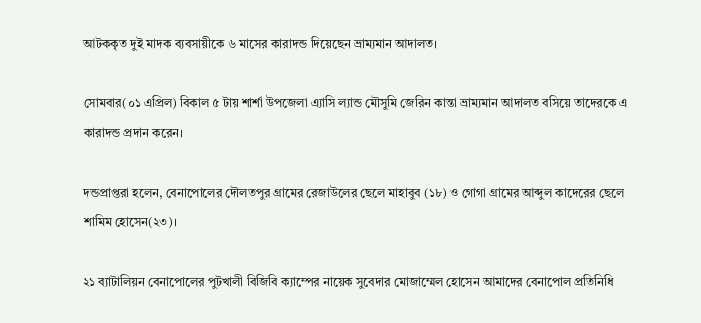আটককৃত দুই মাদক ব্যবসায়ীকে ৬ মাসের কারাদন্ড দিয়েছেন ভ্রাম্যমান আদালত।

সোমবার(০১ এপ্রিল) বিকাল ৫ টায় শার্শা উপজেলা এ্যাসি ল্যান্ড মৌসুমি জেরিন কান্তা ভ্রাম্যমান আদালত বসিয়ে তাদেরকে এ কারাদন্ড প্রদান করেন।

দন্ডপ্রাপ্তরা হলেন, বেনাপোলের দৌলতপুর গ্রামের রেজাউলের ছেলে মাহাবুব (১৮) ও গোগা গ্রামের আব্দুল কাদেরের ছেলে শামিম হোসেন(২৩)।

২১ ব্যাটালিয়ন বেনাপোলের পুটখালী বিজিবি ক্যাম্পের নায়েক সুবেদার মোজাম্মেল হোসেন আমাদের বেনাপোল প্রতিনিধি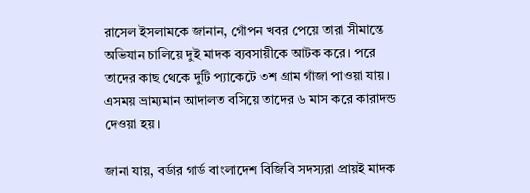রাসেল ইসলামকে জানান, গোঁপন খবর পেয়ে তারা সীমান্তে অভিযান চালিয়ে দুই মাদক ব্যবসায়ীকে আটক করে। পরে তাদের কাছ থেকে দুটি প্যাকেটে ৩শ গ্রাম গাঁজা পাওয়া যায়। এসময় ভ্রাম্যমান আদালত বসিয়ে তাদের ৬ মাস করে কারাদন্ড দেওয়া হয়।

জানা যায়, বর্ডার গার্ড বাংলাদেশ বিজিবি সদস্যরা প্রায়ই মাদক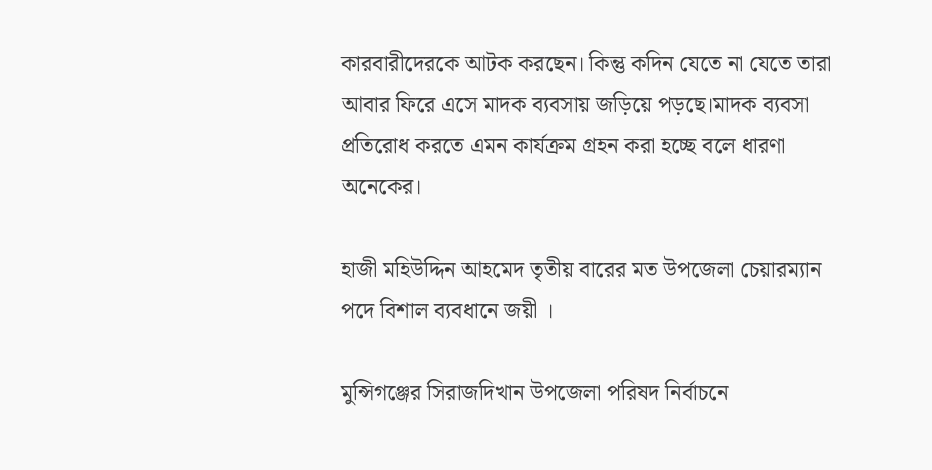কারবারীদেরকে আটক করছেন। কিন্তু কদিন যেতে না যেতে তারা আবার ফিরে এসে মাদক ব্যবসায় জড়িয়ে পড়ছে।মাদক ব্যবসা প্রতিরোধ করতে এমন কার্যক্রম গ্রহন করা হচ্ছে বলে ধারণা অনেকের।

হাজী মহিউদ্দিন আহমেদ তৃতীয় বারের মত উপজেলা চেয়ারম্যান পদে বিশাল ব্যবধানে জয়ী ।

মুন্সিগঞ্জের সিরাজদিখান উপজেলা পরিষদ নির্বাচনে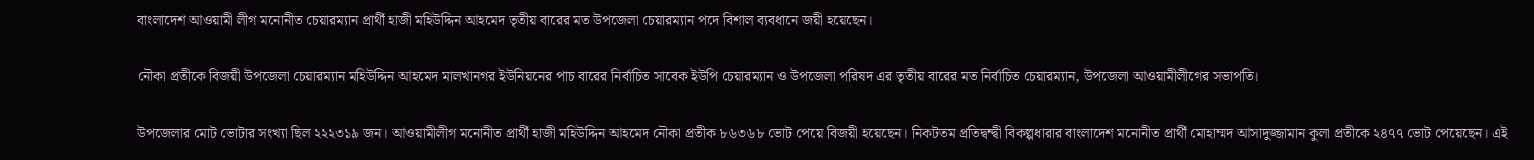বাংলাদেশ আওয়ামী লীগ মনোনীত চেয়ারম্যান প্রার্থী হাজী মহিউদ্দিন আহমেদ তৃতীয় বারের মত উপজেলা চেয়ারম্যান পদে বিশাল ব্যবধানে জয়ী হয়েছেন।

নৌকা প্রতীকে বিজয়ী উপজেলা চেয়ারম্যান মহিউদ্দিন আহমেদ মালখানগর ইউনিয়নের পাচ বারের নির্বাচিত সাবেক ইউপি চেয়ারম্যান ও উপজেলা পরিষদ এর তৃতীয় বারের মত নির্বাচিত চেয়ারম্যান, উপজেলা আওয়ামীলীগের সভাপতি।

উপজেলার মোট ভোটার সংখ্যা ছিল ২২২৩১৯ জন। আওয়ামীলীগ মনোনীত প্রার্থী হাজী মহিউদ্দিন আহমেদ নৌকা প্রতীক ৮৬৩৬৮ ভোট পেয়ে বিজয়ী হয়েছেন। নিকটতম প্রতিদ্বন্দ্বী বিকল্পধারার বাংলাদেশ মনোনীত প্রার্থী মোহাম্মদ আসাদুজ্জামান কুলা প্রতীকে ২৪৭৭ ভোট পেয়েছেন। এই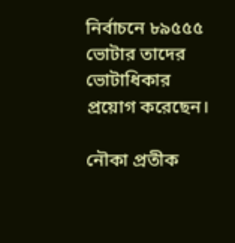নির্বাচনে ৮৯৫৫৫ ভোটার তাদের ভোটাধিকার প্রয়োগ করেছেন।

নৌকা প্রতীক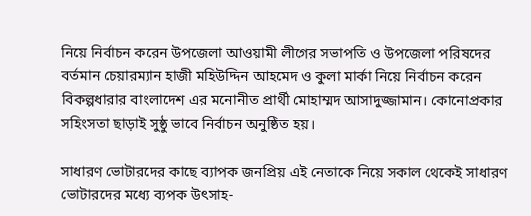নিয়ে নির্বাচন করেন উপজেলা আওয়ামী লীগের সভাপতি ও উপজেলা পরিষদের বর্তমান চেয়ারম্যান হাজী মহিউদ্দিন আহমেদ ও কুলা মার্কা নিয়ে নির্বাচন করেন বিকল্পধারার বাংলাদেশ এর মনোনীত প্রার্থী মোহাম্মদ আসাদুজ্জামান। কোনোপ্রকার সহিংসতা ছাড়াই সুষ্ঠু ভাবে নির্বাচন অনুষ্ঠিত হয়।

সাধারণ ভোটারদের কাছে ব্যাপক জনপ্রিয় এই নেতাকে নিয়ে সকাল থেকেই সাধারণ ভোটারদের মধ্যে ব্যপক উৎসাহ-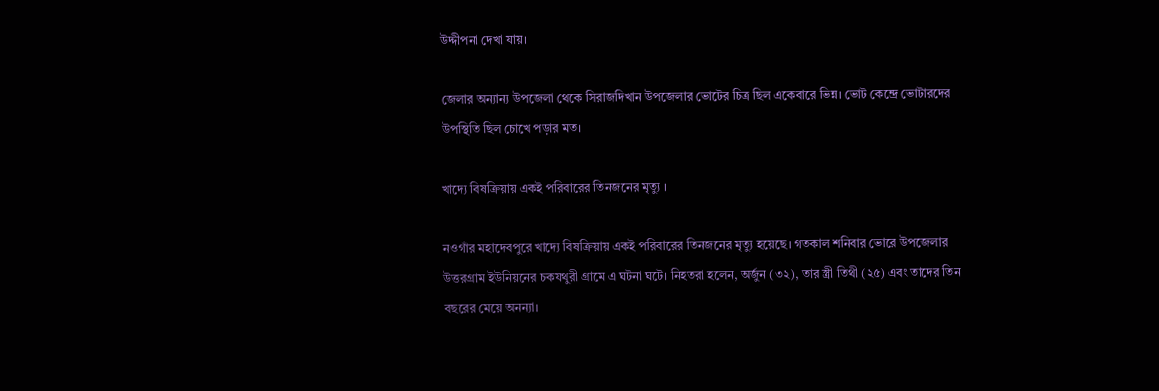উদ্দীপনা দেখা যায়।

জেলার অন্যান্য উপজেলা থেকে সিরাজদিখান উপজেলার ভোটের চিত্র ছিল একেবারে ভিন্ন। ভোট কেন্দ্রে ভোটারদের উপস্থিতি ছিল চোখে পড়ার মত।

খাদ্যে বিষক্রিয়ায় একই পরিবারের তিনজনের মৃত্যু ।

নওগাঁর মহাদেবপুরে খাদ্যে বিষক্রিয়ায় একই পরিবারের তিনজনের মৃত্যু হয়েছে। গতকাল শনিবার ভোরে উপজেলার উত্তরগ্রাম ইউনিয়নের চকযথুরী গ্রামে এ ঘটনা ঘটে। নিহতরা হলেন, অর্জুন (৩২), তার স্ত্রী তিথী (২৫) এবং তাদের তিন বছরের মেয়ে অনন্যা।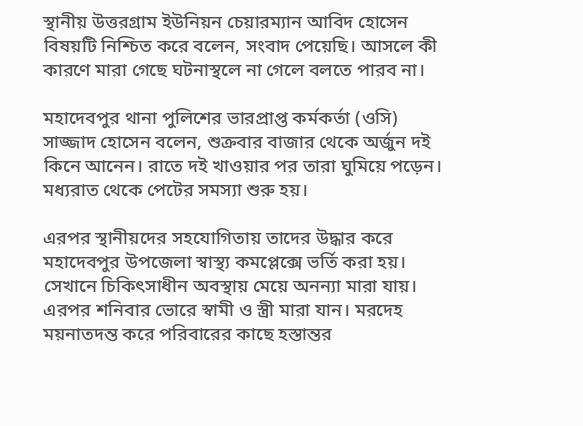স্থানীয় উত্তরগ্রাম ইউনিয়ন চেয়ারম্যান আবিদ হোসেন বিষয়টি নিশ্চিত করে বলেন, সংবাদ পেয়েছি। আসলে কী কারণে মারা গেছে ঘটনাস্থলে না গেলে বলতে পারব না।

মহাদেবপুর থানা পুলিশের ভারপ্রাপ্ত কর্মকর্তা (ওসি) সাজ্জাদ হোসেন বলেন, শুক্রবার বাজার থেকে অর্জুন দই কিনে আনেন। রাতে দই খাওয়ার পর তারা ঘুমিয়ে পড়েন। মধ্যরাত থেকে পেটের সমস্যা শুরু হয়।

এরপর স্থানীয়দের সহযোগিতায় তাদের উদ্ধার করে মহাদেবপুর উপজেলা স্বাস্থ্য কমপ্লেক্সে ভর্তি করা হয়। সেখানে চিকিৎসাধীন অবস্থায় মেয়ে অনন্যা মারা যায়। এরপর শনিবার ভোরে স্বামী ও স্ত্রী মারা যান। মরদেহ ময়নাতদন্ত করে পরিবারের কাছে হস্তান্তর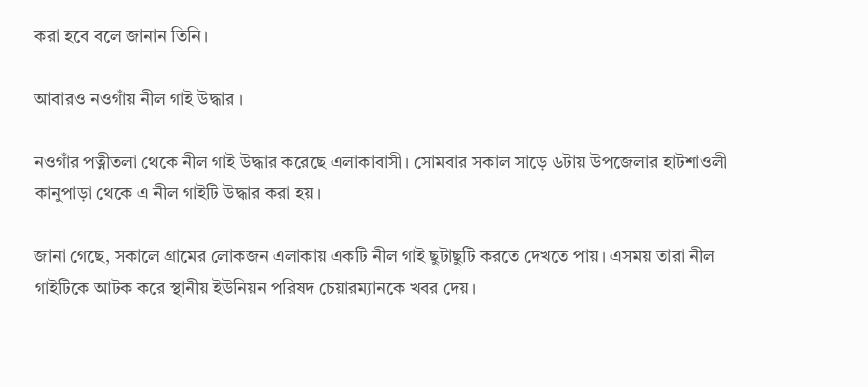করা হবে বলে জানান তিনি।

আবারও নওগাঁয় নীল গাই উদ্ধার ।

নওগাঁর পত্নীতলা থেকে নীল গাই উদ্ধার করেছে এলাকাবাসী। সোমবার সকাল সাড়ে ৬টায় উপজেলার হাটশাওলী কানুপাড়া থেকে এ নীল গাইটি উদ্ধার করা হয়।

জানা গেছে, সকালে গ্রামের লোকজন এলাকায় একটি নীল গাই ছুটাছুটি করতে দেখতে পায়। এসময় তারা নীল গাইটিকে আটক করে স্থানীয় ইউনিয়ন পরিষদ চেয়ারম্যানকে খবর দেয়।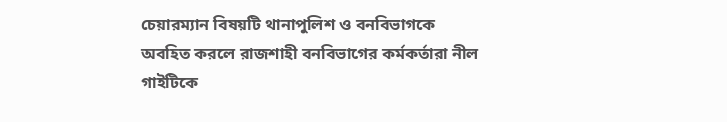চেয়ারম্যান বিষয়টি থানাপুলিশ ও বনবিভাগকে অবহিত করলে রাজশাহী বনবিভাগের কর্মকর্তারা নীল গাইটিকে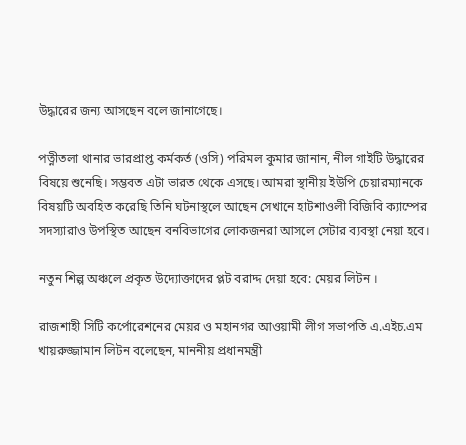উদ্ধারের জন্য আসছেন বলে জানাগেছে।

পত্নীতলা থানার ভারপ্রাপ্ত কর্মকর্ত (ওসি) পরিমল কুমার জানান, নীল গাইটি উদ্ধারের বিষয়ে শুনেছি। সম্ভবত এটা ভারত থেকে এসছে। আমরা স্থানীয় ইউপি চেয়ারম্যানকে বিষয়টি অবহিত করেছি তিনি ঘটনাস্থলে আছেন সেখানে হাটশাওলী বিজিবি ক্যাম্পের সদস্যারাও উপস্থিত আছেন বনবিভাগের লোকজনরা আসলে সেটার ব্যবস্থা নেয়া হবে।

নতুন শিল্প অঞ্চলে প্রকৃত উদ্যোক্তাদের প্লট বরাদ্দ দেয়া হবে: মেয়র লিটন ।

রাজশাহী সিটি কর্পোরেশনের মেয়র ও মহানগর আওয়ামী লীগ সভাপতি এ.এইচ.এম খায়রুজ্জামান লিটন বলেছেন, মাননীয় প্রধানমন্ত্রী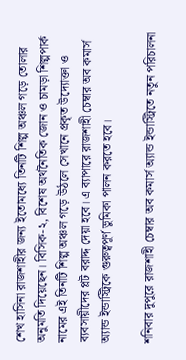শেখ হাসিনা রাজশাহীর জন্য ইতোমধ্যে তিনটি শিল্প অঞ্চল গড়ে তোলার অনুমতি দিয়েছেন। বিসিক-২, বিশেষ অর্থনৈতিক জোন ও চামড়া শিল্পপার্ক নামের এই তিনটি শিল্প অঞ্চল গড়ে উঠলে সেখানে প্রকৃত উদ্যোক্তা ও ব্যবসায়ীদের প্লট বরাদ্দ দেয়া হবে। এ ব্যাপারে রাজশাহী চেম্বার অব কমার্স অ্যান্ড ইন্ডাস্ট্রিকে গুরুত্বপূর্ণ ভুমিকা পালন করতে হবে।

শনিবার দুপুরে রাজশাহী চেম্বার অব কমার্স অ্যান্ড ইন্ডাস্ট্রিতে নতুন পরিচালনা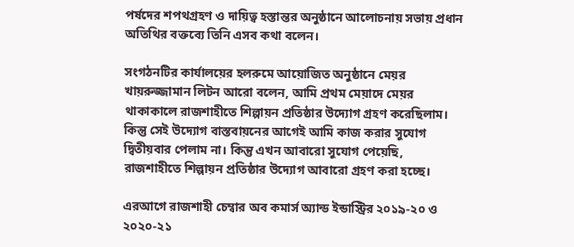পর্ষদের শপথগ্রহণ ও দায়িত্ব হস্তান্তর অনুষ্ঠানে আলোচনায় সভায় প্রধান অতিথির বক্তব্যে তিনি এসব কথা বলেন।

সংগঠনটির কার্যালয়ের হলরুমে আয়োজিত অনুষ্ঠানে মেয়র খায়রুজ্জামান লিটন আরো বলেন, আমি প্রথম মেয়াদে মেয়র থাকাকালে রাজশাহীতে শিল্পায়ন প্রতিষ্ঠার উদ্যোগ গ্রহণ করেছিলাম। কিন্তু সেই উদ্যোগ বাস্তবায়নের আগেই আমি কাজ করার সুযোগ দ্বিতীয়বার পেলাম না। কিন্তু এখন আবারো সুযোগ পেয়েছি, রাজশাহীতে শিল্পায়ন প্রতিষ্ঠার উদ্যোগ আবারো গ্রহণ করা হচ্ছে।

এরআগে রাজশাহী চেম্বার অব কমার্স অ্যান্ড ইন্ডাস্ট্রির ২০১৯-২০ ও ২০২০-২১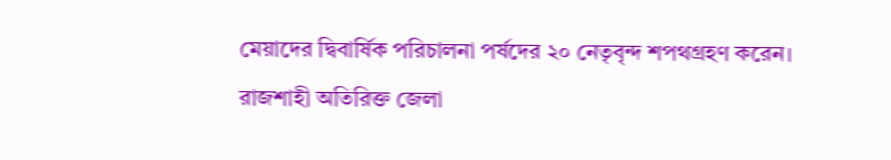মেয়াদের দ্বিবার্ষিক পরিচালনা পর্ষদের ২০ নেতৃবৃন্দ শপথগ্রহণ করেন। রাজশাহী অতিরিক্ত জেলা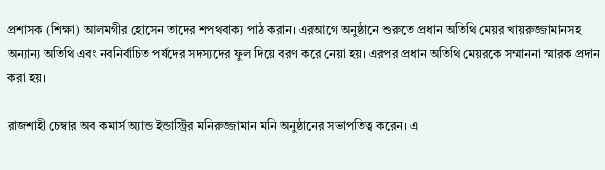প্রশাসক (শিক্ষা) আলমগীর হোসেন তাদের শপথবাক্য পাঠ করান। এরআগে অনুষ্ঠানে শুরুতে প্রধান অতিথি মেয়র খায়রুজ্জামানসহ অন্যান্য অতিথি এবং নবনির্বাচিত পর্ষদের সদস্যদের ফুল দিয়ে বরণ করে নেয়া হয়। এরপর প্রধান অতিথি মেয়রকে সম্মাননা স্মারক প্রদান করা হয়।

রাজশাহী চেম্বার অব কমার্স অ্যান্ড ইন্ডাস্ট্রির মনিরুজ্জামান মনি অনুষ্ঠানের সভাপতিত্ব করেন। এ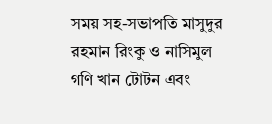সময় সহ-সভাপতি মাসুদুর রহমান রিংকু ও নাসিমুল গণি খান টোটন এবং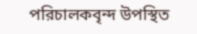পরিচালকবৃন্দ উপস্থিত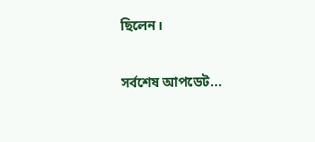ছিলেন।

সর্বশেষ আপডেট...